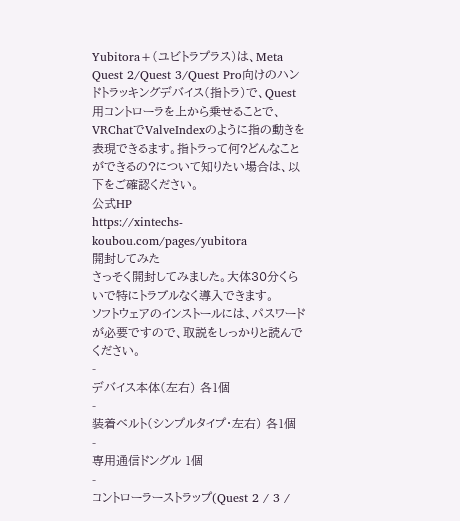Yubitora+(ユビトラプラス)は、Meta Quest 2/Quest 3/Quest Pro向けのハンドトラッキングデバイス(指トラ)で、Quest用コントローラを上から乗せることで、VRChatでValveIndexのように指の動きを表現できるます。指トラって何?どんなことができるの?について知りたい場合は、以下をご確認ください。
公式HP
https://xintechs-koubou.com/pages/yubitora
開封してみた
さっそく開封してみました。大体30分くらいで特にトラブルなく導入できます。
ソフトウェアのインストールには、パスワードが必要ですので、取説をしっかりと読んでください。
-
デバイス本体(左右) 各1個
-
装着ベルト(シンプルタイプ・左右) 各1個
-
専用通信ドングル 1個
-
コントローラーストラップ(Quest 2 / 3 /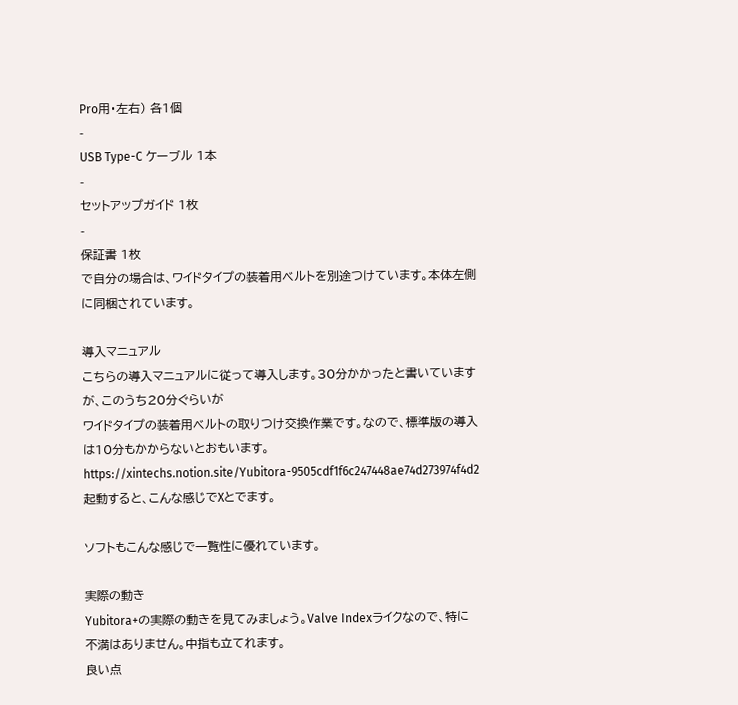Pro用・左右) 各1個
-
USB Type-C ケーブル 1本
-
セットアップガイド 1枚
-
保証書 1枚
で自分の場合は、ワイドタイプの装着用ベルトを別途つけています。本体左側に同梱されています。

導入マニュアル
こちらの導入マニュアルに従って導入します。30分かかったと書いていますが、このうち20分ぐらいが
ワイドタイプの装着用ベルトの取りつけ交換作業です。なので、標準版の導入は10分もかからないとおもいます。
https://xintechs.notion.site/Yubitora-9505cdf1f6c247448ae74d273974f4d2
起動すると、こんな感じでXとでます。

ソフトもこんな感じで一覧性に優れています。

実際の動き
Yubitora+の実際の動きを見てみましょう。Valve Indexライクなので、特に不満はありません。中指も立てれます。
良い点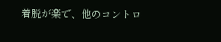着脱が楽で、他のコントロ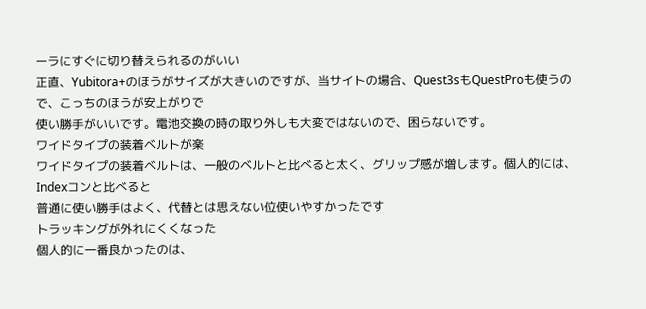ーラにすぐに切り替えられるのがいい
正直、Yubitora+のほうがサイズが大きいのですが、当サイトの場合、Quest3sもQuestProも使うので、こっちのほうが安上がりで
使い勝手がいいです。電池交換の時の取り外しも大変ではないので、困らないです。
ワイドタイプの装着ベルトが楽
ワイドタイプの装着ベルトは、一般のベルトと比べると太く、グリップ感が増します。個人的には、Indexコンと比べると
普通に使い勝手はよく、代替とは思えない位使いやすかったです
トラッキングが外れにくくなった
個人的に一番良かったのは、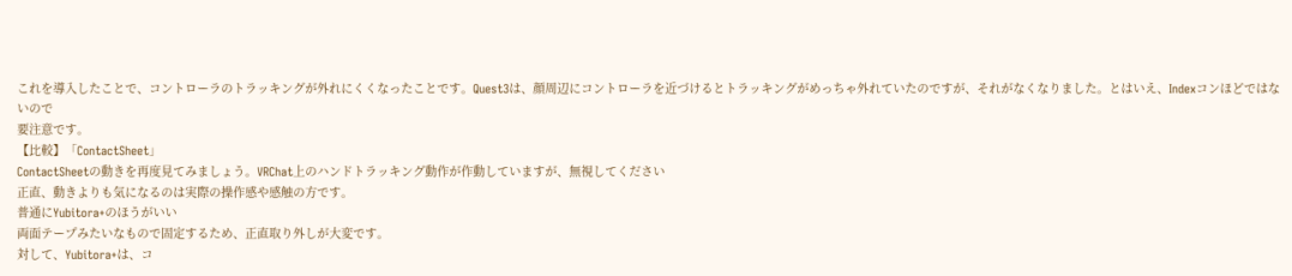これを導入したことで、コントローラのトラッキングが外れにくくなったことです。Quest3は、顔周辺にコントローラを近づけるとトラッキングがめっちゃ外れていたのですが、それがなくなりました。とはいえ、Indexコンほどではないので
要注意です。
【比較】「ContactSheet」
ContactSheetの動きを再度見てみましょう。VRChat上のハンドトラッキング動作が作動していますが、無視してください
正直、動きよりも気になるのは実際の操作感や感触の方です。
普通にYubitora+のほうがいい
両面テープみたいなもので固定するため、正直取り外しが大変です。
対して、Yubitora+は、コ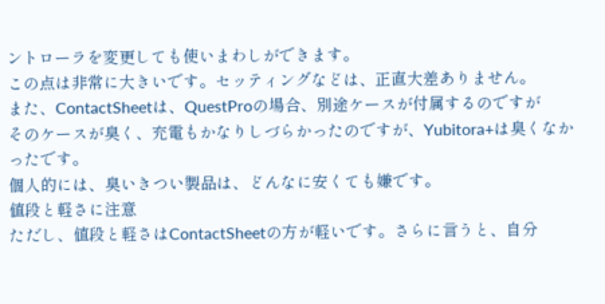ントローラを変更しても使いまわしができます。
この点は非常に大きいです。セッティングなどは、正直大差ありません。
また、ContactSheetは、QuestProの場合、別途ケースが付属するのですが
そのケースが臭く、充電もかなりしづらかったのですが、Yubitora+は臭くなかったです。
個人的には、臭いきつい製品は、どんなに安くても嫌です。
値段と軽さに注意
ただし、値段と軽さはContactSheetの方が軽いです。さらに言うと、自分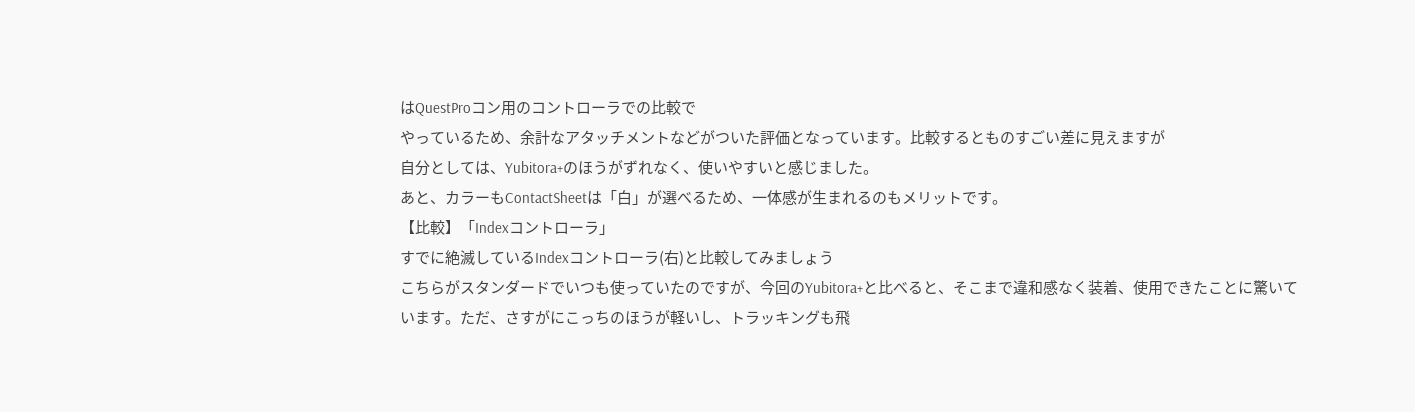はQuestProコン用のコントローラでの比較で
やっているため、余計なアタッチメントなどがついた評価となっています。比較するとものすごい差に見えますが
自分としては、Yubitora+のほうがずれなく、使いやすいと感じました。
あと、カラーもContactSheetは「白」が選べるため、一体感が生まれるのもメリットです。
【比較】「Indexコントローラ」
すでに絶滅しているIndexコントローラ(右)と比較してみましょう
こちらがスタンダードでいつも使っていたのですが、今回のYubitora+と比べると、そこまで違和感なく装着、使用できたことに驚いています。ただ、さすがにこっちのほうが軽いし、トラッキングも飛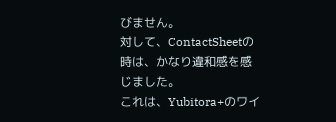びません。
対して、ContactSheetの時は、かなり違和感を感じました。
これは、Yubitora+のワイ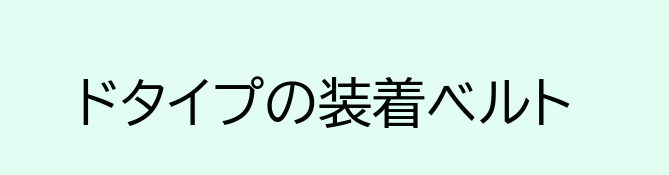ドタイプの装着ベルト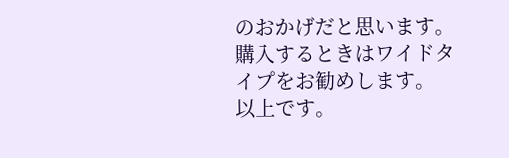のおかげだと思います。購入するときはワイドタイプをお勧めします。
以上です。